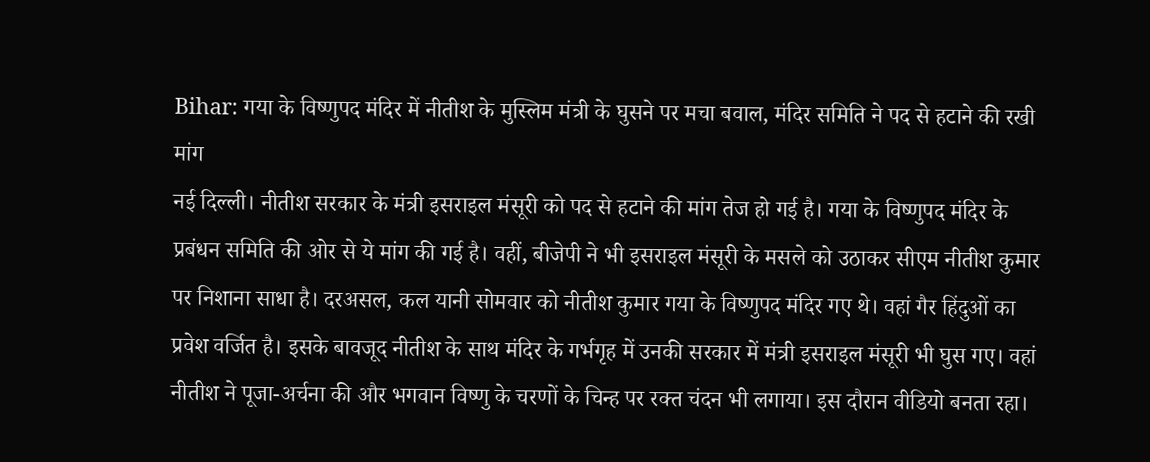Bihar: गया के विष्णुपद मंदिर में नीतीश के मुस्लिम मंत्री के घुसने पर मचा बवाल, मंदिर समिति ने पद से हटाने की रखी मांग
नई दिल्ली। नीतीश सरकार के मंत्री इसराइल मंसूरी को पद से हटाने की मांग तेज हो गई है। गया के विष्णुपद मंदिर के प्रबंधन समिति की ओर से ये मांग की गई है। वहीं, बीजेपी ने भी इसराइल मंसूरी के मसले को उठाकर सीएम नीतीश कुमार पर निशाना साधा है। दरअसल, कल यानी सोमवार को नीतीश कुमार गया के विष्णुपद मंदिर गए थे। वहां गैर हिंदुओं का प्रवेश वर्जित है। इसके बावजूद नीतीश के साथ मंदिर के गर्भगृह में उनकी सरकार में मंत्री इसराइल मंसूरी भी घुस गए। वहां नीतीश ने पूजा-अर्चना की और भगवान विष्णु के चरणों के चिन्ह पर रक्त चंदन भी लगाया। इस दौरान वीडियो बनता रहा।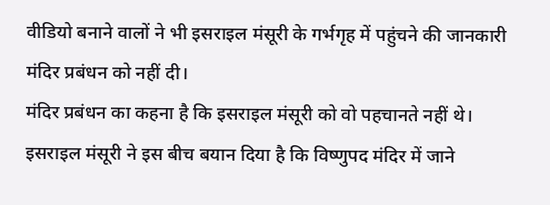वीडियो बनाने वालों ने भी इसराइल मंसूरी के गर्भगृह में पहुंचने की जानकारी मंदिर प्रबंधन को नहीं दी।
मंदिर प्रबंधन का कहना है कि इसराइल मंसूरी को वो पहचानते नहीं थे। इसराइल मंसूरी ने इस बीच बयान दिया है कि विष्णुपद मंदिर में जाने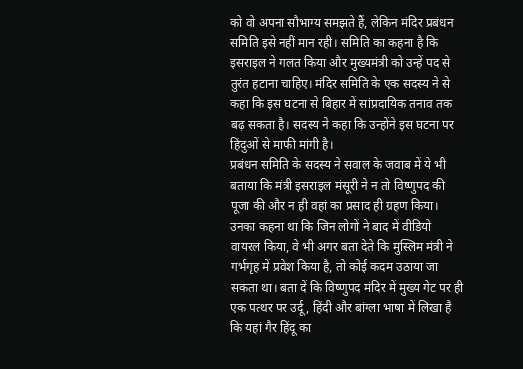को वो अपना सौभाग्य समझते हैं, लेकिन मंदिर प्रबंधन समिति इसे नहीं मान रही। समिति का कहना है कि इसराइल ने गलत किया और मुख्यमंत्री को उन्हें पद से तुरंत हटाना चाहिए। मंदिर समिति के एक सदस्य ने से कहा कि इस घटना से बिहार में सांप्रदायिक तनाव तक बढ़ सकता है। सदस्य ने कहा कि उन्होंने इस घटना पर हिंदुओं से माफी मांगी है।
प्रबंधन समिति के सदस्य ने सवाल के जवाब में ये भी बताया कि मंत्री इसराइल मंसूरी ने न तो विष्णुपद की पूजा की और न ही वहां का प्रसाद ही ग्रहण किया। उनका कहना था कि जिन लोगों ने बाद में वीडियो वायरल किया, वे भी अगर बता देते कि मुस्लिम मंत्री ने गर्भगृह में प्रवेश किया है, तो कोई कदम उठाया जा सकता था। बता दें कि विष्णुपद मंदिर में मुख्य गेट पर ही एक पत्थर पर उर्दू, हिंदी और बांग्ला भाषा में लिखा है कि यहां गैर हिंदू का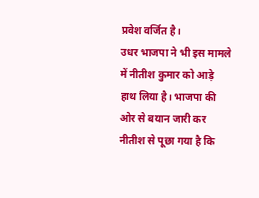प्रवेश वर्जित है।
उधर भाजपा ने भी इस मामले में नीतीश कुमार को आड़े हाथ लिया है। भाजपा की ओर से बयान जारी कर नीतीश से पूछा गया है कि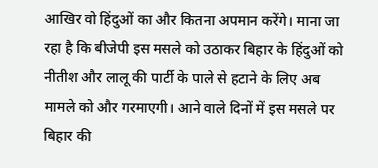आखिर वो हिंदुओं का और कितना अपमान करेंगे। माना जा रहा है कि बीजेपी इस मसले को उठाकर बिहार के हिंदुओं को नीतीश और लालू की पार्टी के पाले से हटाने के लिए अब मामले को और गरमाएगी। आने वाले दिनों में इस मसले पर बिहार की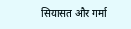सियासत और गर्मा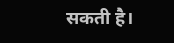सकती है।